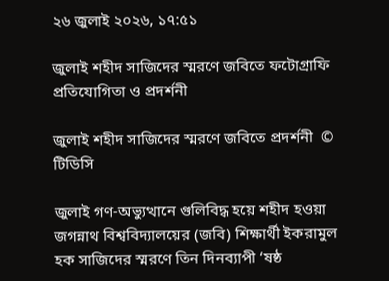২৬ জুলাই ২০২৬, ১৭:৫১

জুলাই শহীদ সাজিদের স্মরণে জবিতে ফটোগ্রাফি প্রতিযোগিতা ও প্রদর্শনী

জুলাই শহীদ সাজিদের স্মরণে জবিতে প্রদর্শনী  © টিডিসি

জুলাই গণ-অভ্যুত্থানে গুলিবিদ্ধ হয়ে শহীদ হওয়া জগন্নাথ বিশ্ববিদ্যালয়ের (জবি) শিক্ষার্থী ইকরামুল হক সাজিদের স্মরণে তিন দিনব্যাপী ‘ষষ্ঠ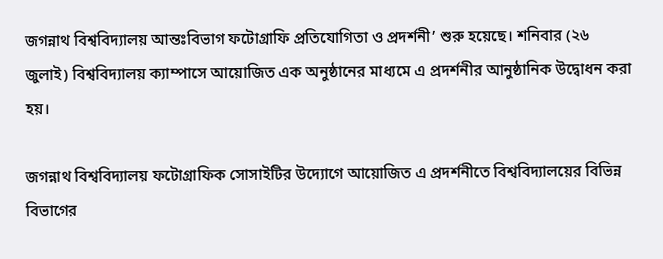জগন্নাথ বিশ্ববিদ্যালয় আন্তঃবিভাগ ফটোগ্রাফি প্রতিযোগিতা ও প্রদর্শনী’ শুরু হয়েছে। শনিবার (২৬ জুলাই) বিশ্ববিদ্যালয় ক্যাম্পাসে আয়োজিত এক অনুষ্ঠানের মাধ্যমে এ প্রদর্শনীর আনুষ্ঠানিক উদ্বোধন করা হয়।

জগন্নাথ বিশ্ববিদ্যালয় ফটোগ্রাফিক সোসাইটির উদ্যোগে আয়োজিত এ প্রদর্শনীতে বিশ্ববিদ্যালয়ের বিভিন্ন বিভাগের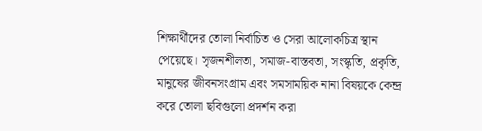শিক্ষার্থীদের তোলা নির্বাচিত ও সেরা আলোকচিত্র স্থান পেয়েছে। সৃজনশীলতা, সমাজ-বাস্তবতা, সংস্কৃতি, প্রকৃতি, মানুষের জীবনসংগ্রাম এবং সমসাময়িক নানা বিষয়কে কেন্দ্র করে তোলা ছবিগুলো প্রদর্শন করা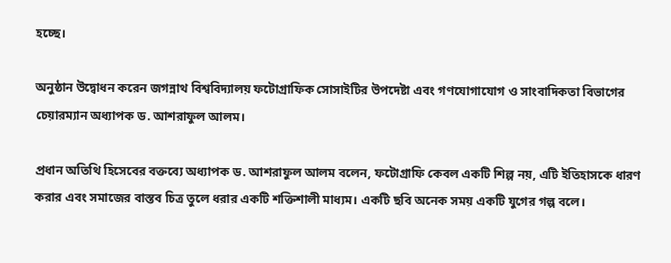হচ্ছে।

অনুষ্ঠান উদ্বোধন করেন জগন্নাথ বিশ্ববিদ্যালয় ফটোগ্রাফিক সোসাইটির উপদেষ্টা এবং গণযোগাযোগ ও সাংবাদিকতা বিভাগের চেয়ারম্যান অধ্যাপক ড. আশরাফুল আলম।

প্রধান অতিথি হিসেবের বক্তব্যে অধ্যাপক ড. আশরাফুল আলম বলেন, ফটোগ্রাফি কেবল একটি শিল্প নয়, এটি ইতিহাসকে ধারণ করার এবং সমাজের বাস্তব চিত্র তুলে ধরার একটি শক্তিশালী মাধ্যম। একটি ছবি অনেক সময় একটি যুগের গল্প বলে।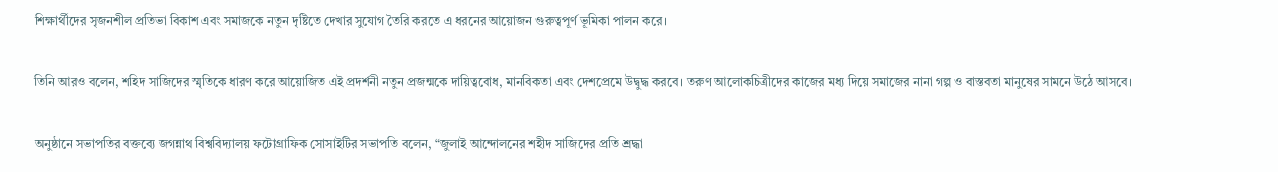শিক্ষার্থীদের সৃজনশীল প্রতিভা বিকাশ এবং সমাজকে নতুন দৃষ্টিতে দেখার সুযোগ তৈরি করতে এ ধরনের আয়োজন গুরুত্বপূর্ণ ভূমিকা পালন করে।

তিনি আরও বলেন, শহিদ সাজিদের স্মৃতিকে ধারণ করে আয়োজিত এই প্রদর্শনী নতুন প্রজন্মকে দায়িত্ববোধ, মানবিকতা এবং দেশপ্রেমে উদ্বুদ্ধ করবে। তরুণ আলোকচিত্রীদের কাজের মধ্য দিয়ে সমাজের নানা গল্প ও বাস্তবতা মানুষের সামনে উঠে আসবে।

অনুষ্ঠানে সভাপতির বক্তব্যে জগন্নাথ বিশ্ববিদ্যালয় ফটোগ্রাফিক সোসাইটির সভাপতি বলেন, “জুলাই আন্দোলনের শহীদ সাজিদের প্রতি শ্রদ্ধা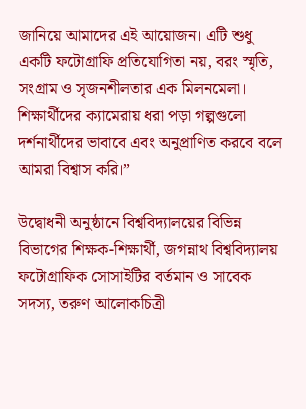জানিয়ে আমাদের এই আয়োজন। এটি শুধু একটি ফটোগ্রাফি প্রতিযোগিতা নয়, বরং স্মৃতি, সংগ্রাম ও সৃজনশীলতার এক মিলনমেলা। শিক্ষার্থীদের ক্যামেরায় ধরা পড়া গল্পগুলো দর্শনার্থীদের ভাবাবে এবং অনুপ্রাণিত করবে বলে আমরা বিশ্বাস করি।”

উদ্বোধনী অনুষ্ঠানে বিশ্ববিদ্যালয়ের বিভিন্ন বিভাগের শিক্ষক-শিক্ষার্থী, জগন্নাথ বিশ্ববিদ্যালয় ফটোগ্রাফিক সোসাইটির বর্তমান ও সাবেক সদস্য, তরুণ আলোকচিত্রী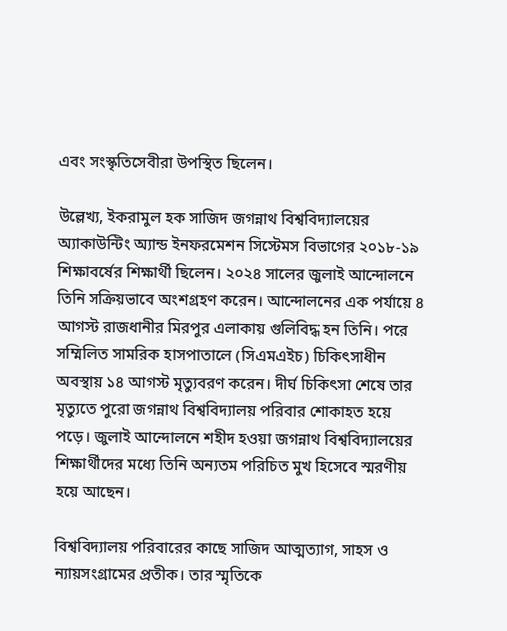এবং সংস্কৃতিসেবীরা উপস্থিত ছিলেন।

উল্লেখ্য, ইকরামুল হক সাজিদ জগন্নাথ বিশ্ববিদ্যালয়ের অ্যাকাউন্টিং অ্যান্ড ইনফরমেশন সিস্টেমস বিভাগের ২০১৮-১৯ শিক্ষাবর্ষের শিক্ষার্থী ছিলেন। ২০২৪ সালের জুলাই আন্দোলনে তিনি সক্রিয়ভাবে অংশগ্রহণ করেন। আন্দোলনের এক পর্যায়ে ৪ আগস্ট রাজধানীর মিরপুর এলাকায় গুলিবিদ্ধ হন তিনি। পরে সম্মিলিত সামরিক হাসপাতালে (সিএমএইচ) চিকিৎসাধীন অবস্থায় ১৪ আগস্ট মৃত্যুবরণ করেন। দীর্ঘ চিকিৎসা শেষে তার মৃত্যুতে পুরো জগন্নাথ বিশ্ববিদ্যালয় পরিবার শোকাহত হয়ে পড়ে। জুলাই আন্দোলনে শহীদ হওয়া জগন্নাথ বিশ্ববিদ্যালয়ের শিক্ষার্থীদের মধ্যে তিনি অন্যতম পরিচিত মুখ হিসেবে স্মরণীয় হয়ে আছেন।

বিশ্ববিদ্যালয় পরিবারের কাছে সাজিদ আত্মত্যাগ, সাহস ও ন্যায়সংগ্রামের প্রতীক। তার স্মৃতিকে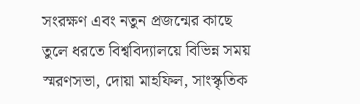সংরক্ষণ এবং নতুন প্রজন্মের কাছে তুলে ধরতে বিশ্ববিদ্যালয়ে বিভিন্ন সময় স্মরণসভা, দোয়া মাহফিল, সাংস্কৃতিক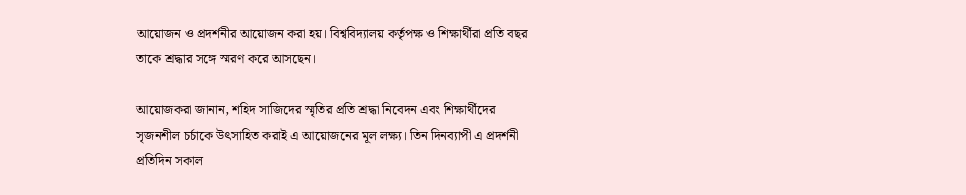আয়োজন ও প্রদর্শনীর আয়োজন করা হয়। বিশ্ববিদ্যালয় কর্তৃপক্ষ ও শিক্ষার্থীরা প্রতি বছর তাকে শ্রদ্ধার সঙ্গে স্মরণ করে আসছেন।

আয়োজকরা জানান, শহিদ সাজিদের স্মৃতির প্রতি শ্রদ্ধা নিবেদন এবং শিক্ষার্থীদের সৃজনশীল চর্চাকে উৎসাহিত করাই এ আয়োজনের মূল লক্ষ্য। তিন দিনব্যাপী এ প্রদর্শনী প্রতিদিন সকাল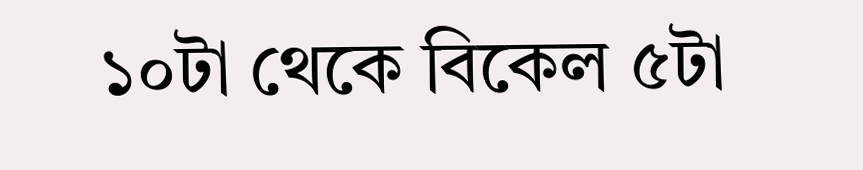১০টা থেকে বিকেল ৫টা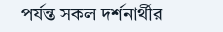পর্যন্ত সকল দর্শনার্থীর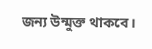জন্য উন্মুক্ত থাকবে।